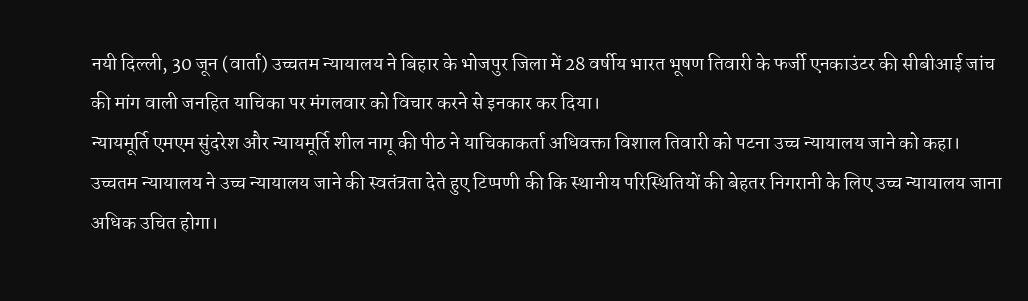नयी दिल्ली, 30 जून (वार्ता) उच्चतम न्यायालय ने बिहार के भोजपुर जिला में 28 वर्षीय भारत भूषण तिवारी के फर्जी एनकाउंटर की सीबीआई जांच की मांग वाली जनहित याचिका पर मंगलवार को विचार करने से इनकार कर दिया।
न्यायमूर्ति एमएम सुंदरेश और न्यायमूर्ति शील नागू की पीठ ने याचिकाकर्ता अधिवक्ता विशाल तिवारी को पटना उच्च न्यायालय जाने को कहा। उच्चतम न्यायालय ने उच्च न्यायालय जाने की स्वतंत्रता देते हुए टिप्पणी की कि स्थानीय परिस्थितियों की बेहतर निगरानी के लिए उच्च न्यायालय जाना अधिक उचित होगा।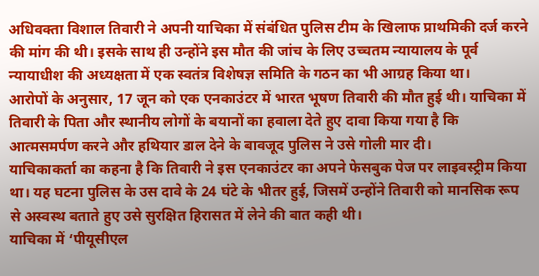अधिवक्ता विशाल तिवारी ने अपनी याचिका में संबंधित पुलिस टीम के खिलाफ प्राथमिकी दर्ज करने की मांग की थी। इसके साथ ही उन्होंने इस मौत की जांच के लिए उच्चतम न्यायालय के पूर्व न्यायाधीश की अध्यक्षता में एक स्वतंत्र विशेषज्ञ समिति के गठन का भी आग्रह किया था।
आरोपों के अनुसार, 17 जून को एक एनकाउंटर में भारत भूषण तिवारी की मौत हुई थी। याचिका में तिवारी के पिता और स्थानीय लोगों के बयानों का हवाला देते हुए दावा किया गया है कि आत्मसमर्पण करने और हथियार डाल देने के बावजूद पुलिस ने उसे गोली मार दी।
याचिकाकर्ता का कहना है कि तिवारी ने इस एनकाउंटर का अपने फेसबुक पेज पर लाइवस्ट्रीम किया था। यह घटना पुलिस के उस दावे के 24 घंटे के भीतर हुई, जिसमें उन्होंने तिवारी को मानसिक रूप से अस्वस्थ बताते हुए उसे सुरक्षित हिरासत में लेने की बात कही थी।
याचिका में ‘पीयूसीएल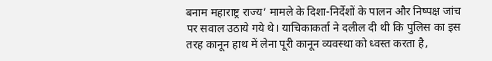बनाम महाराष्ट्र राज्य’ मामले के दिशा-निर्देशों के पालन और निष्पक्ष जांच पर सवाल उठाये गये थे। याचिकाकर्ता ने दलील दी थी कि पुलिस का इस तरह कानून हाथ में लेना पूरी कानून व्यवस्था को ध्वस्त करता है,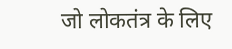जो लोकतंत्र के लिए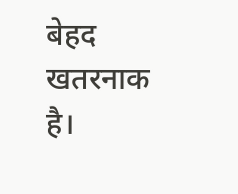बेहद खतरनाक है।